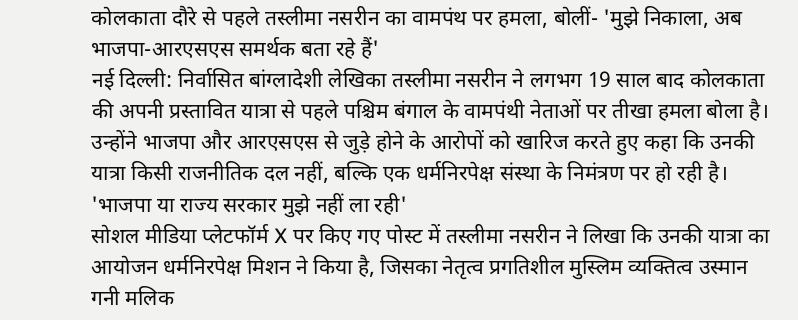कोलकाता दौरे से पहले तस्लीमा नसरीन का वामपंथ पर हमला, बोलीं- 'मुझे निकाला, अब भाजपा-आरएसएस समर्थक बता रहे हैं'
नई दिल्ली: निर्वासित बांग्लादेशी लेखिका तस्लीमा नसरीन ने लगभग 19 साल बाद कोलकाता की अपनी प्रस्तावित यात्रा से पहले पश्चिम बंगाल के वामपंथी नेताओं पर तीखा हमला बोला है। उन्होंने भाजपा और आरएसएस से जुड़े होने के आरोपों को खारिज करते हुए कहा कि उनकी यात्रा किसी राजनीतिक दल नहीं, बल्कि एक धर्मनिरपेक्ष संस्था के निमंत्रण पर हो रही है।
'भाजपा या राज्य सरकार मुझे नहीं ला रही'
सोशल मीडिया प्लेटफॉर्म X पर किए गए पोस्ट में तस्लीमा नसरीन ने लिखा कि उनकी यात्रा का आयोजन धर्मनिरपेक्ष मिशन ने किया है, जिसका नेतृत्व प्रगतिशील मुस्लिम व्यक्तित्व उस्मान गनी मलिक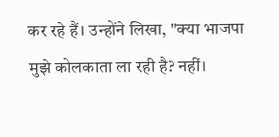कर रहे हैं। उन्होंने लिखा, "क्या भाजपा मुझे कोलकाता ला रही है? नहीं।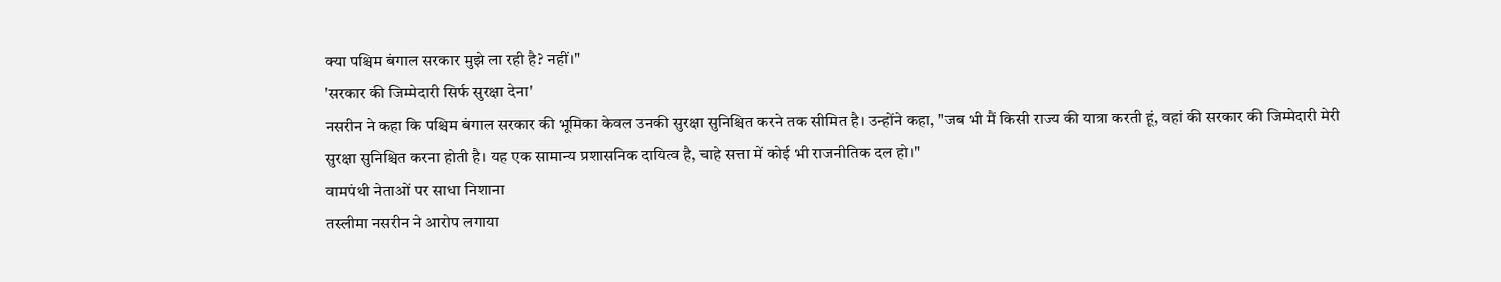क्या पश्चिम बंगाल सरकार मुझे ला रही है? नहीं।"
'सरकार की जिम्मेदारी सिर्फ सुरक्षा देना'
नसरीन ने कहा कि पश्चिम बंगाल सरकार की भूमिका केवल उनकी सुरक्षा सुनिश्चित करने तक सीमित है। उन्होंने कहा, "जब भी मैं किसी राज्य की यात्रा करती हूं, वहां की सरकार की जिम्मेदारी मेरी सुरक्षा सुनिश्चित करना होती है। यह एक सामान्य प्रशासनिक दायित्व है, चाहे सत्ता में कोई भी राजनीतिक दल हो।"
वामपंथी नेताओं पर साधा निशाना
तस्लीमा नसरीन ने आरोप लगाया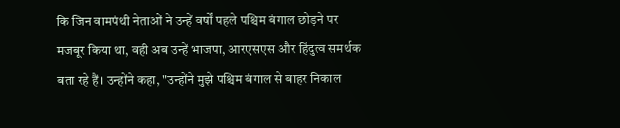कि जिन वामपंथी नेताओं ने उन्हें वर्षों पहले पश्चिम बंगाल छोड़ने पर मजबूर किया था, वही अब उन्हें भाजपा, आरएसएस और हिंदुत्व समर्थक बता रहे हैं। उन्होंने कहा, "उन्होंने मुझे पश्चिम बंगाल से बाहर निकाल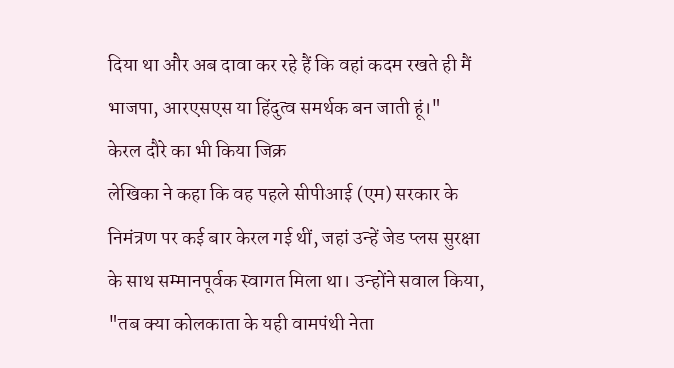दिया था और अब दावा कर रहे हैं कि वहां कदम रखते ही मैं भाजपा, आरएसएस या हिंदुत्व समर्थक बन जाती हूं।"
केरल दौरे का भी किया जिक्र
लेखिका ने कहा कि वह पहले सीपीआई (एम) सरकार के निमंत्रण पर कई बार केरल गई थीं, जहां उन्हें जेड प्लस सुरक्षा के साथ सम्मानपूर्वक स्वागत मिला था। उन्होंने सवाल किया, "तब क्या कोलकाता के यही वामपंथी नेता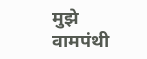मुझे वामपंथी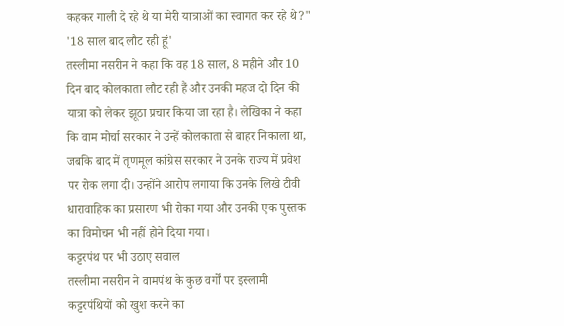कहकर गाली दे रहे थे या मेरी यात्राओं का स्वागत कर रहे थे?"
'18 साल बाद लौट रही हूं'
तस्लीमा नसरीन ने कहा कि वह 18 साल, 8 महीने और 10 दिन बाद कोलकाता लौट रही हैं और उनकी महज दो दिन की यात्रा को लेकर झूठा प्रचार किया जा रहा है। लेखिका ने कहा कि वाम मोर्चा सरकार ने उन्हें कोलकाता से बाहर निकाला था, जबकि बाद में तृणमूल कांग्रेस सरकार ने उनके राज्य में प्रवेश पर रोक लगा दी। उन्होंने आरोप लगाया कि उनके लिखे टीवी धारावाहिक का प्रसारण भी रोका गया और उनकी एक पुस्तक का विमोचन भी नहीं होने दिया गया।
कट्टरपंथ पर भी उठाए सवाल
तस्लीमा नसरीन ने वामपंथ के कुछ वर्गों पर इस्लामी कट्टरपंथियों को खुश करने का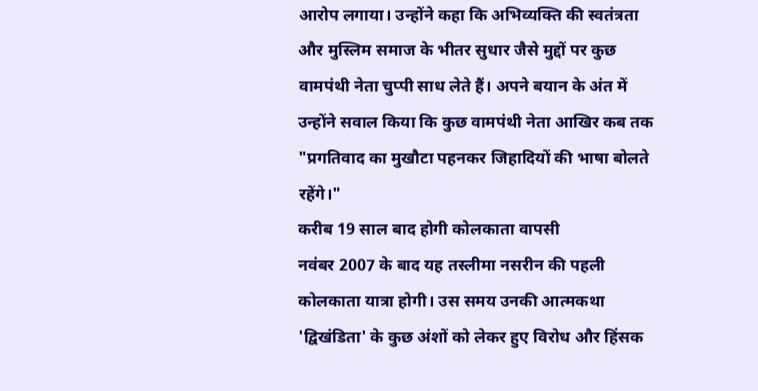आरोप लगाया। उन्होंने कहा कि अभिव्यक्ति की स्वतंत्रता और मुस्लिम समाज के भीतर सुधार जैसे मुद्दों पर कुछ वामपंथी नेता चुप्पी साध लेते हैं। अपने बयान के अंत में उन्होंने सवाल किया कि कुछ वामपंथी नेता आखिर कब तक "प्रगतिवाद का मुखौटा पहनकर जिहादियों की भाषा बोलते रहेंगे।"
करीब 19 साल बाद होगी कोलकाता वापसी
नवंबर 2007 के बाद यह तस्लीमा नसरीन की पहली कोलकाता यात्रा होगी। उस समय उनकी आत्मकथा 'द्विखंडिता' के कुछ अंशों को लेकर हुए विरोध और हिंसक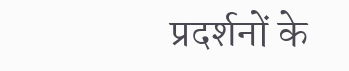प्रदर्शनों के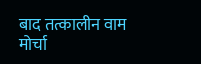बाद तत्कालीन वाम मोर्चा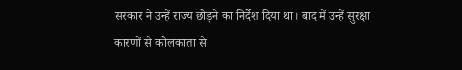सरकार ने उन्हें राज्य छोड़ने का निर्देश दिया था। बाद में उन्हें सुरक्षा कारणों से कोलकाता से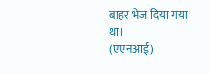बाहर भेज दिया गया था।
(एएनआई)